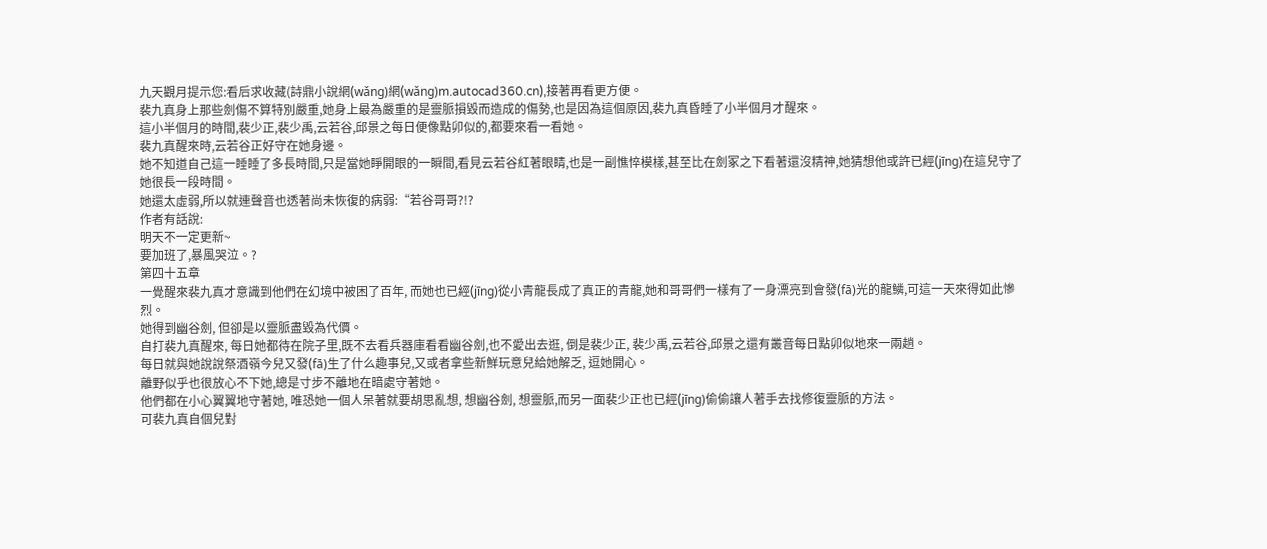九天觀月提示您:看后求收藏(詩鼎小說網(wǎng)網(wǎng)m.autocad360.cn),接著再看更方便。
裴九真身上那些劍傷不算特別嚴重,她身上最為嚴重的是靈脈損毀而造成的傷勢,也是因為這個原因,裴九真昏睡了小半個月才醒來。
這小半個月的時間,裴少正,裴少禹,云若谷,邱景之每日便像點卯似的,都要來看一看她。
裴九真醒來時,云若谷正好守在她身邊。
她不知道自己這一睡睡了多長時間,只是當她睜開眼的一瞬間,看見云若谷紅著眼睛,也是一副憔悴模樣,甚至比在劍冢之下看著還沒精神,她猜想他或許已經(jīng)在這兒守了她很長一段時間。
她還太虛弱,所以就連聲音也透著尚未恢復的病弱:“若谷哥哥?!?
作者有話說:
明天不一定更新~
要加班了,暴風哭泣。?
第四十五章
一覺醒來裴九真才意識到他們在幻境中被困了百年, 而她也已經(jīng)從小青龍長成了真正的青龍,她和哥哥們一樣有了一身漂亮到會發(fā)光的龍鱗,可這一天來得如此慘烈。
她得到幽谷劍, 但卻是以靈脈盡毀為代價。
自打裴九真醒來, 每日她都待在院子里,既不去看兵器庫看看幽谷劍,也不愛出去逛, 倒是裴少正, 裴少禹,云若谷,邱景之還有叢音每日點卯似地來一兩趟。
每日就與她說說祭酒嶺今兒又發(fā)生了什么趣事兒,又或者拿些新鮮玩意兒給她解乏, 逗她開心。
離野似乎也很放心不下她,總是寸步不離地在暗處守著她。
他們都在小心翼翼地守著她, 唯恐她一個人呆著就要胡思亂想, 想幽谷劍, 想靈脈,而另一面裴少正也已經(jīng)偷偷讓人著手去找修復靈脈的方法。
可裴九真自個兒對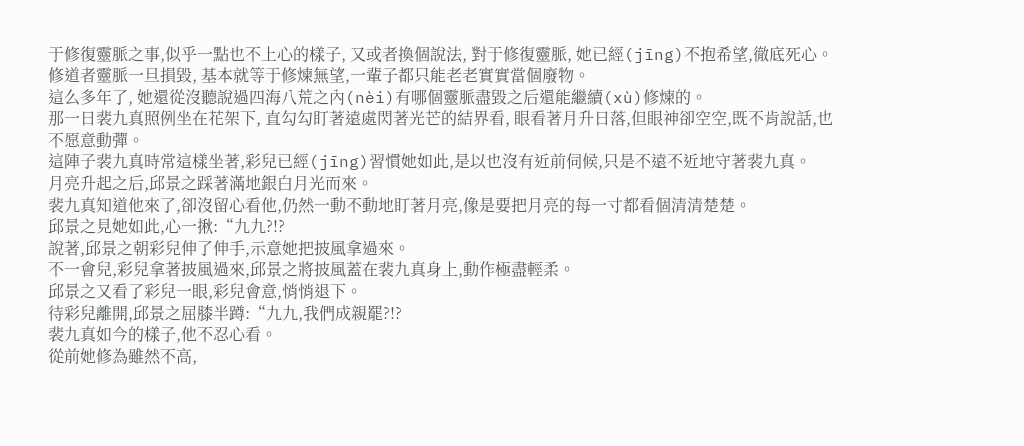于修復靈脈之事,似乎一點也不上心的樣子, 又或者換個說法, 對于修復靈脈, 她已經(jīng)不抱希望,徹底死心。
修道者靈脈一旦損毀, 基本就等于修煉無望,一輩子都只能老老實實當個廢物。
這么多年了, 她還從沒聽說過四海八荒之內(nèi)有哪個靈脈盡毀之后還能繼續(xù)修煉的。
那一日裴九真照例坐在花架下, 直勾勾盯著遠處閃著光芒的結界看, 眼看著月升日落,但眼神卻空空,既不肯說話,也不愿意動彈。
這陣子裴九真時常這樣坐著,彩兒已經(jīng)習慣她如此,是以也沒有近前伺候,只是不遠不近地守著裴九真。
月亮升起之后,邱景之踩著滿地銀白月光而來。
裴九真知道他來了,卻沒留心看他,仍然一動不動地盯著月亮,像是要把月亮的每一寸都看個清清楚楚。
邱景之見她如此,心一揪:“九九?!?
說著,邱景之朝彩兒伸了伸手,示意她把披風拿過來。
不一會兒,彩兒拿著披風過來,邱景之將披風蓋在裴九真身上,動作極盡輕柔。
邱景之又看了彩兒一眼,彩兒會意,悄悄退下。
待彩兒離開,邱景之屈膝半蹲:“九九,我們成親罷?!?
裴九真如今的樣子,他不忍心看。
從前她修為雖然不高,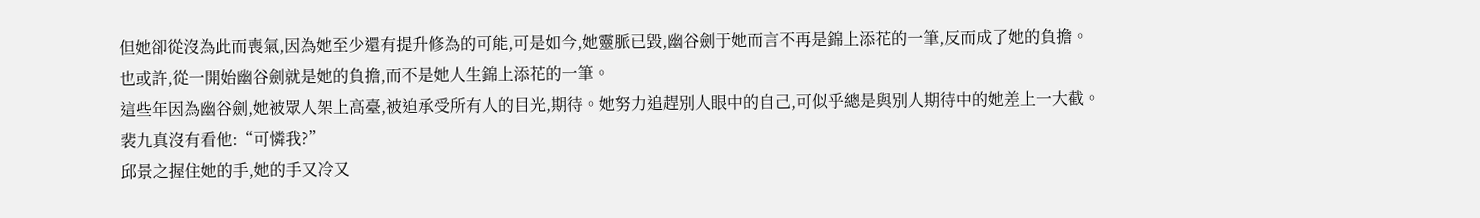但她卻從沒為此而喪氣,因為她至少還有提升修為的可能,可是如今,她靈脈已毀,幽谷劍于她而言不再是錦上添花的一筆,反而成了她的負擔。
也或許,從一開始幽谷劍就是她的負擔,而不是她人生錦上添花的一筆。
這些年因為幽谷劍,她被眾人架上高臺,被迫承受所有人的目光,期待。她努力追趕別人眼中的自己,可似乎總是與別人期待中的她差上一大截。
裴九真沒有看他:“可憐我?”
邱景之握住她的手,她的手又冷又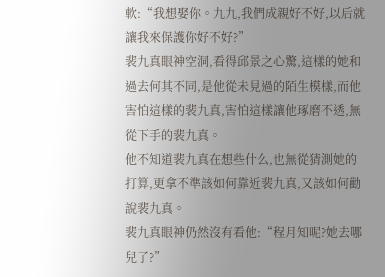軟:“我想娶你。九九,我們成親好不好,以后就讓我來保護你好不好?”
裴九真眼神空洞,看得邱景之心驚,這樣的她和過去何其不同,是他從未見過的陌生模樣,而他害怕這樣的裴九真,害怕這樣讓他琢磨不透,無從下手的裴九真。
他不知道裴九真在想些什么,也無從猜測她的打算,更拿不準該如何靠近裴九真,又該如何勸說裴九真。
裴九真眼神仍然沒有看他:“程月知呢?她去哪兒了?”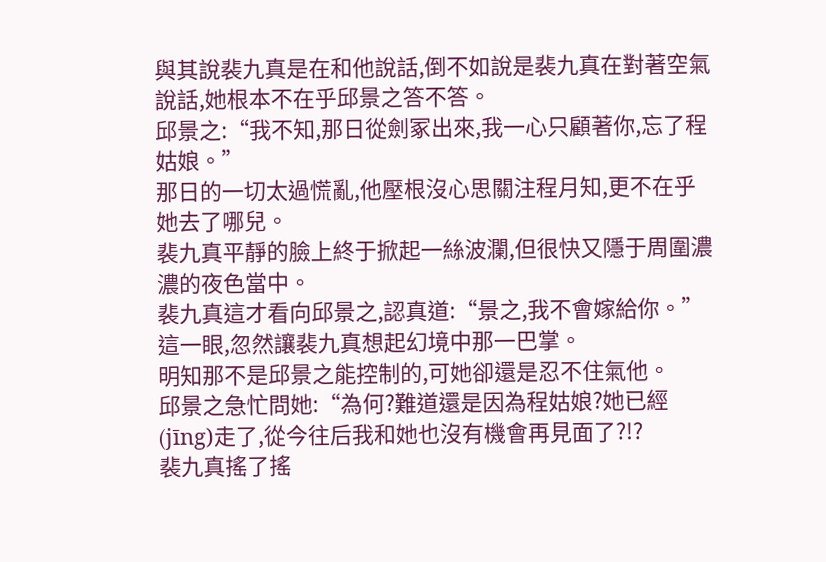與其說裴九真是在和他說話,倒不如說是裴九真在對著空氣說話,她根本不在乎邱景之答不答。
邱景之:“我不知,那日從劍冢出來,我一心只顧著你,忘了程姑娘。”
那日的一切太過慌亂,他壓根沒心思關注程月知,更不在乎她去了哪兒。
裴九真平靜的臉上終于掀起一絲波瀾,但很快又隱于周圍濃濃的夜色當中。
裴九真這才看向邱景之,認真道:“景之,我不會嫁給你。”
這一眼,忽然讓裴九真想起幻境中那一巴掌。
明知那不是邱景之能控制的,可她卻還是忍不住氣他。
邱景之急忙問她:“為何?難道還是因為程姑娘?她已經(jīng)走了,從今往后我和她也沒有機會再見面了?!?
裴九真搖了搖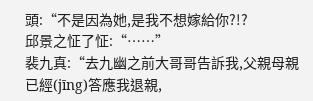頭:“不是因為她,是我不想嫁給你?!?
邱景之怔了怔:“……”
裴九真:“去九幽之前大哥哥告訴我,父親母親已經(jīng)答應我退親,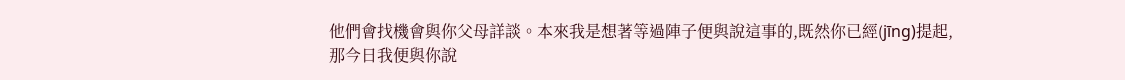他們會找機會與你父母詳談。本來我是想著等過陣子便與說這事的,既然你已經(jīng)提起,那今日我便與你說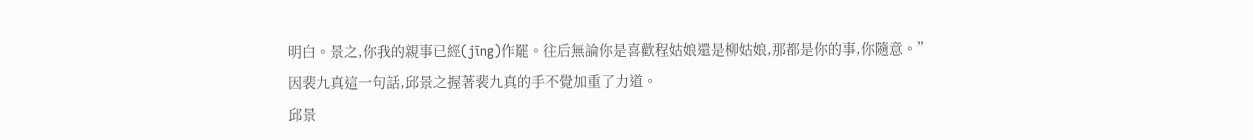明白。景之,你我的親事已經(jīng)作罷。往后無論你是喜歡程姑娘還是柳姑娘,那都是你的事,你隨意。”
因裴九真這一句話,邱景之握著裴九真的手不覺加重了力道。
邱景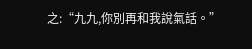之:“九九,你別再和我說氣話。”